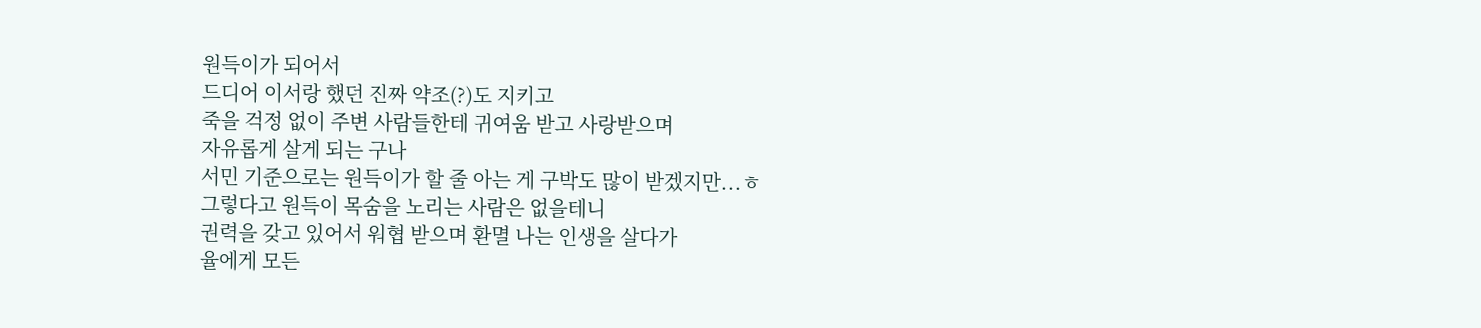원득이가 되어서
드디어 이서랑 했던 진짜 약조(?)도 지키고
죽을 걱정 없이 주변 사람들한테 귀여움 받고 사랑받으며
자유롭게 살게 되는 구나
서민 기준으로는 원득이가 할 줄 아는 게 구박도 많이 받겠지만...ㅎ
그렇다고 원득이 목숨을 노리는 사람은 없을테니
권력을 갖고 있어서 워협 받으며 환멸 나는 인생을 살다가
율에게 모든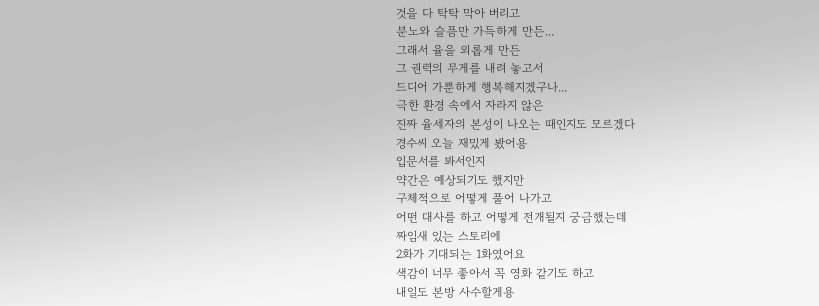것을 다 탁탁 막아 버리고
분노와 슬픔만 가득하게 만든...
그래서 율을 외롭게 만든
그 권력의 무게를 내려 놓고서
드디어 가뿐하게 행복해지겠구나...
극한 환경 속에서 자라지 않은
진짜 율세자의 본성이 나오는 때인지도 모르겠다
경수씨 오늘 재밌게 봤어용
입문서를 봐서인지
약간은 예상되기도 했지만
구체적으로 어떻게 풀어 나가고
어떤 대사를 하고 어떻게 전개될지 궁금했는데
짜임새 있는 스토리에
2화가 기대되는 1화였어요
색감이 너무 좋아서 꼭 영화 같기도 하고
내일도 본방 사수할게용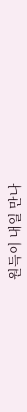원득이 내일 만나